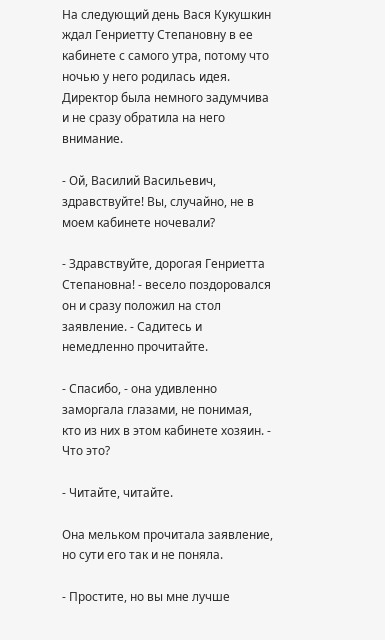На следующий день Вася Кукушкин ждал Генриетту Степановну в ее кабинете с самого утра, потому что ночью у него родилась идея. Директор была немного задумчива и не сразу обратила на него внимание.

- Ой, Василий Васильевич, здравствуйте! Вы, случайно, не в моем кабинете ночевали?

- Здравствуйте, дорогая Генриетта Степановна! - весело поздоровался он и сразу положил на стол заявление. - Садитесь и немедленно прочитайте.

- Спасибо, - она удивленно заморгала глазами, не понимая, кто из них в этом кабинете хозяин. - Что это?

- Читайте, читайте.

Она мельком прочитала заявление, но сути его так и не поняла.

- Простите, но вы мне лучше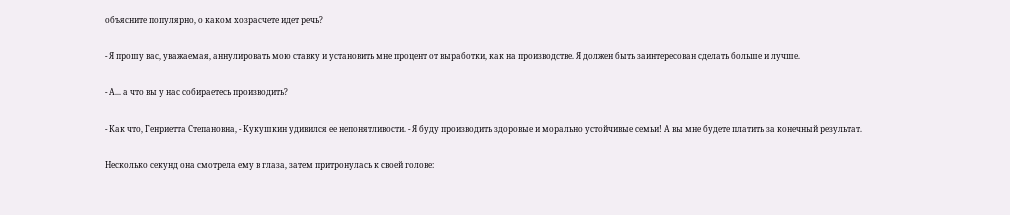объясните популярно, о каком хозрасчете идет речь?

- Я прошу вас, уважаемая, аннулировать мою ставку и установить мне процент от выработки, как на производстве. Я должен быть заинтересован сделать больше и лучше.

- А... а что вы у нас собираетесь производить?

- Как что, Генриетта Степановна, - Кукушкин удивился ее непонятливости. - Я буду производить здоровые и морально устойчивые семьи! А вы мне будете платить за конечный результат.

Несколько секунд она смотрела ему в глаза, затем притронулась к своей голове: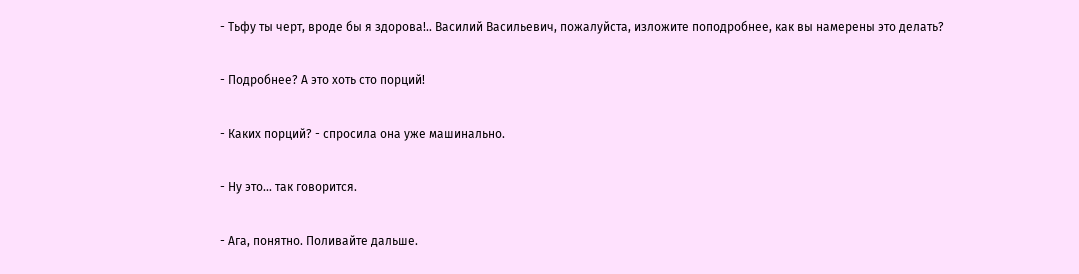- Тьфу ты черт, вроде бы я здорова!.. Василий Васильевич, пожалуйста, изложите поподробнее, как вы намерены это делать?

- Подробнее? А это хоть сто порций!

- Каких порций? - спросила она уже машинально.

- Ну это... так говорится.

- Ага, понятно. Поливайте дальше.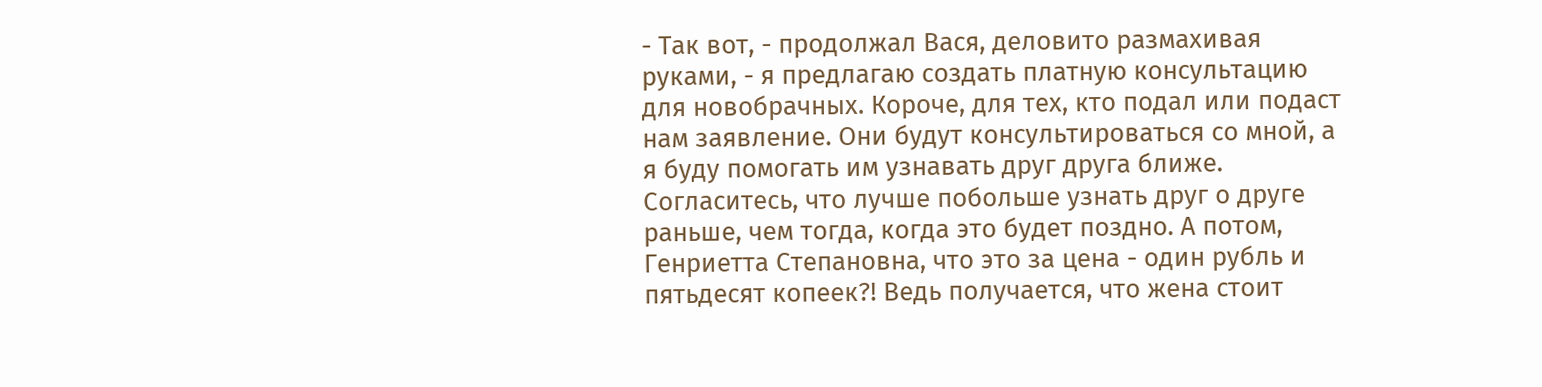- Так вот, - продолжал Вася, деловито размахивая руками, - я предлагаю создать платную консультацию для новобрачных. Короче, для тех, кто подал или подаст нам заявление. Они будут консультироваться со мной, а я буду помогать им узнавать друг друга ближе. Согласитесь, что лучше побольше узнать друг о друге раньше, чем тогда, когда это будет поздно. А потом, Генриетта Степановна, что это за цена - один рубль и пятьдесят копеек?! Ведь получается, что жена стоит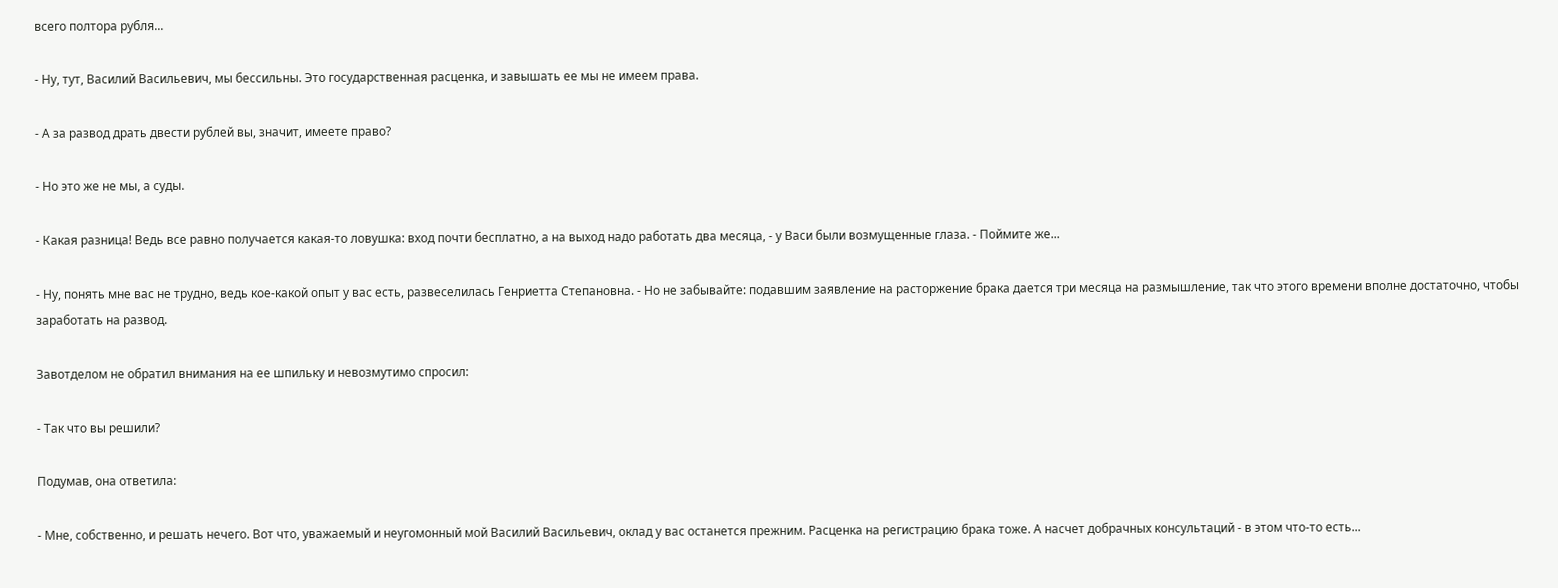всего полтора рубля...

- Ну, тут, Василий Васильевич, мы бессильны. Это государственная расценка, и завышать ее мы не имеем права.

- А за развод драть двести рублей вы, значит, имеете право?

- Но это же не мы, а суды.

- Какая разница! Ведь все равно получается какая-то ловушка: вход почти бесплатно, а на выход надо работать два месяца, - у Васи были возмущенные глаза. - Поймите же...

- Ну, понять мне вас не трудно, ведь кое-какой опыт у вас есть, развеселилась Генриетта Степановна. - Но не забывайте: подавшим заявление на расторжение брака дается три месяца на размышление, так что этого времени вполне достаточно, чтобы заработать на развод.

Завотделом не обратил внимания на ее шпильку и невозмутимо спросил:

- Так что вы решили?

Подумав, она ответила:

- Мне, собственно, и решать нечего. Вот что, уважаемый и неугомонный мой Василий Васильевич, оклад у вас останется прежним. Расценка на регистрацию брака тоже. А насчет добрачных консультаций - в этом что-то есть...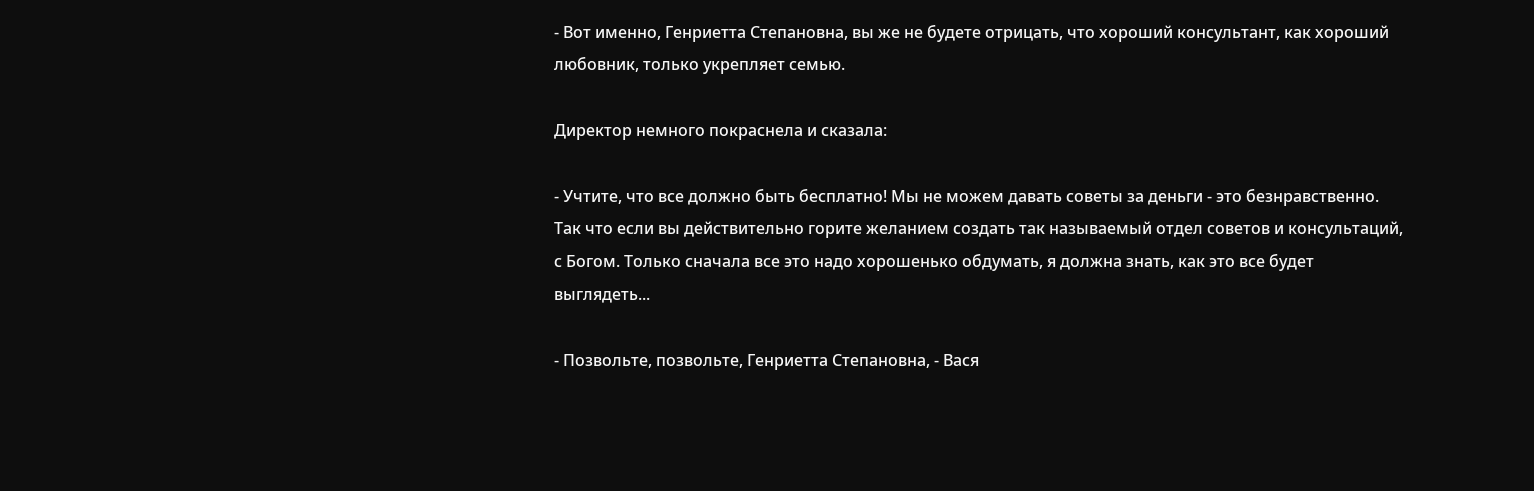- Вот именно, Генриетта Степановна, вы же не будете отрицать, что хороший консультант, как хороший любовник, только укрепляет семью.

Директор немного покраснела и сказала:

- Учтите, что все должно быть бесплатно! Мы не можем давать советы за деньги - это безнравственно. Так что если вы действительно горите желанием создать так называемый отдел советов и консультаций, с Богом. Только сначала все это надо хорошенько обдумать, я должна знать, как это все будет выглядеть...

- Позвольте, позвольте, Генриетта Степановна, - Вася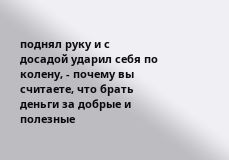поднял руку и с досадой ударил себя по колену, - почему вы считаете, что брать деньги за добрые и полезные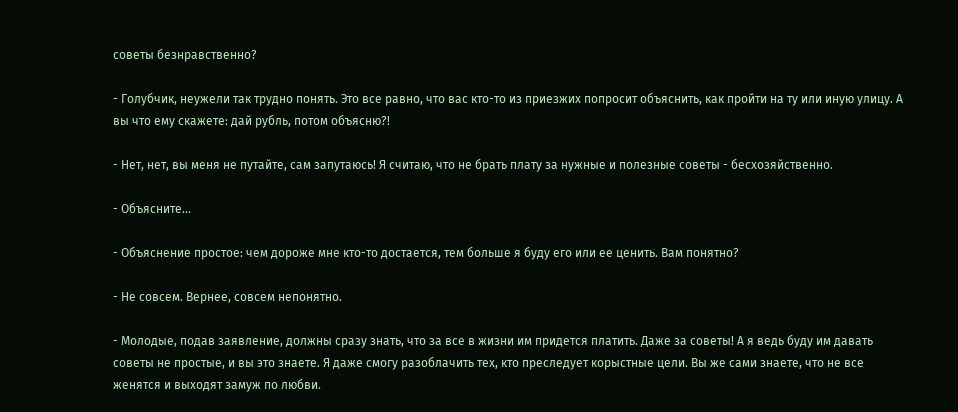советы безнравственно?

- Голубчик, неужели так трудно понять. Это все равно, что вас кто-то из приезжих попросит объяснить, как пройти на ту или иную улицу. А вы что ему скажете: дай рубль, потом объясню?!

- Нет, нет, вы меня не путайте, сам запутаюсь! Я считаю, что не брать плату за нужные и полезные советы - бесхозяйственно.

- Объясните...

- Объяснение простое: чем дороже мне кто-то достается, тем больше я буду его или ее ценить. Вам понятно?

- Не совсем. Вернее, совсем непонятно.

- Молодые, подав заявление, должны сразу знать, что за все в жизни им придется платить. Даже за советы! А я ведь буду им давать советы не простые, и вы это знаете. Я даже смогу разоблачить тех, кто преследует корыстные цели. Вы же сами знаете, что не все женятся и выходят замуж по любви.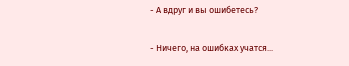- А вдруг и вы ошибетесь?

- Ничего, на ошибках учатся...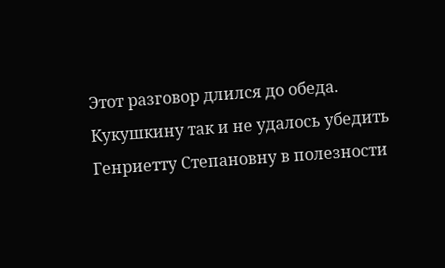Этот разговор длился до обеда. Кукушкину так и не удалось убедить Генриетту Степановну в полезности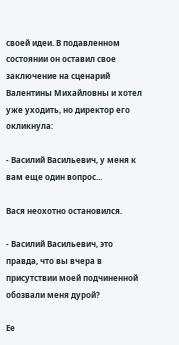своей идеи. В подавленном состоянии он оставил свое заключение на сценарий Валентины Михайловны и хотел уже уходить, но директор его окликнула:

- Василий Васильевич, у меня к вам еще один вопрос...

Вася неохотно остановился.

- Василий Васильевич, это правда, что вы вчера в присутствии моей подчиненной обозвали меня дурой?

Ее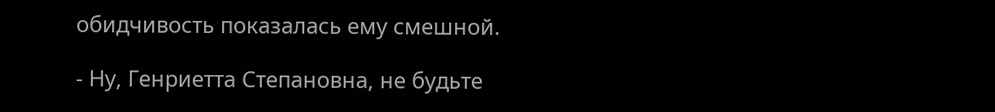обидчивость показалась ему смешной.

- Ну, Генриетта Степановна, не будьте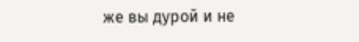же вы дурой и не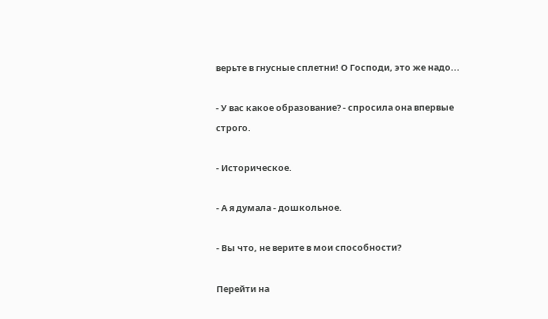верьте в гнусные сплетни! О Господи, это же надо...

- У вас какое образование? - спросила она впервые строго.

- Историческое.

- А я думала - дошкольное.

- Вы что, не верите в мои способности?

Перейти на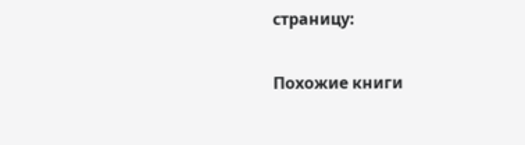страницу:

Похожие книги